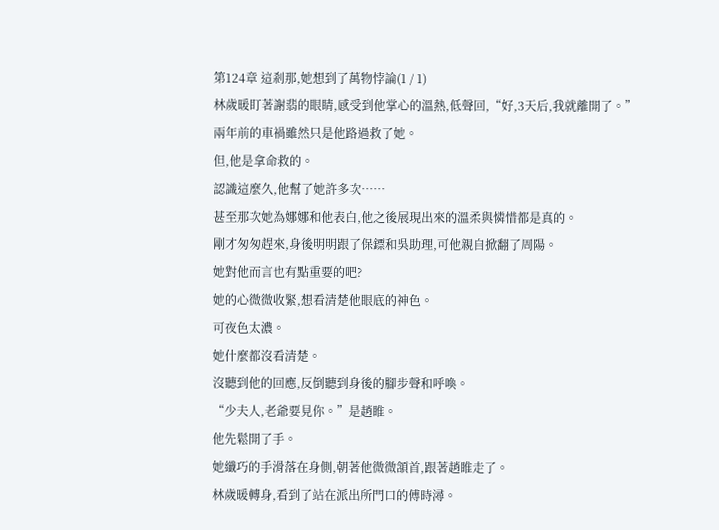第124章 這剎那,她想到了萬物悖論(1 / 1)
林歲暖盯著謝翡的眼睛,感受到他掌心的溫熱,低聲回,“好,3天后,我就離開了。”
兩年前的車禍雖然只是他路過救了她。
但,他是拿命救的。
認識這麼久,他幫了她許多次……
甚至那次她為娜娜和他表白,他之後展現出來的溫柔與憐惜都是真的。
剛才匆匆趕來,身後明明跟了保鏢和吳助理,可他親自掀翻了周陽。
她對他而言也有點重要的吧?
她的心微微收緊,想看清楚他眼底的神色。
可夜色太濃。
她什麼都沒看清楚。
沒聽到他的回應,反倒聽到身後的腳步聲和呼喚。
“少夫人,老爺要見你。”是趙睢。
他先鬆開了手。
她纖巧的手滑落在身側,朝著他微微頷首,跟著趙睢走了。
林歲暖轉身,看到了站在派出所門口的傅時潯。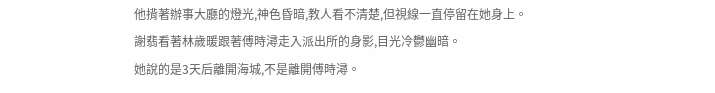他揹著辦事大廳的燈光,神色昏暗,教人看不清楚,但視線一直停留在她身上。
謝翡看著林歲暖跟著傅時潯走入派出所的身影,目光冷鬱幽暗。
她說的是3天后離開海城,不是離開傅時潯。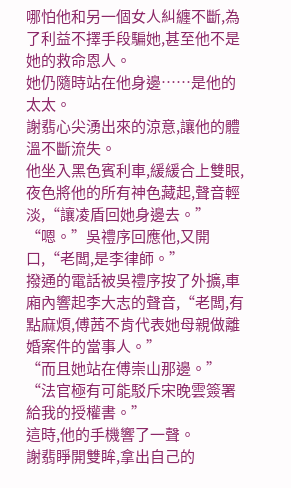哪怕他和另一個女人糾纏不斷,為了利益不擇手段騙她,甚至他不是她的救命恩人。
她仍隨時站在他身邊……是他的太太。
謝翡心尖湧出來的涼意,讓他的體溫不斷流失。
他坐入黑色賓利車,緩緩合上雙眼,夜色將他的所有神色藏起,聲音輕淡,“讓凌盾回她身邊去。”
“嗯。”吳禮序回應他,又開口,“老闆,是李律師。”
撥通的電話被吳禮序按了外擴,車廂內響起李大志的聲音,“老闆,有點麻煩,傅茜不肯代表她母親做離婚案件的當事人。”
“而且她站在傅崇山那邊。”
“法官極有可能駁斥宋晚雲簽署給我的授權書。”
這時,他的手機響了一聲。
謝翡睜開雙眸,拿出自己的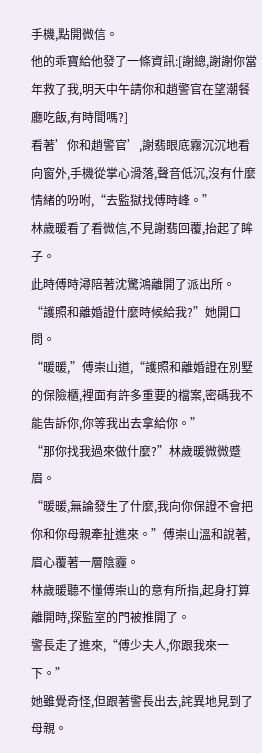手機,點開微信。
他的乖寶給他發了一條資訊:[謝總,謝謝你當年救了我,明天中午請你和趙警官在望潮餐廳吃飯,有時間嗎?]
看著’你和趙警官’,謝翡眼底霧沉沉地看向窗外,手機從掌心滑落,聲音低沉,沒有什麼情緒的吩咐,“去監獄找傅時峰。”
林歲暖看了看微信,不見謝翡回覆,抬起了眸子。
此時傅時潯陪著沈驚鴻離開了派出所。
“護照和離婚證什麼時候給我?”她開口問。
“暖暖,”傅崇山道,“護照和離婚證在別墅的保險櫃,裡面有許多重要的檔案,密碼我不能告訴你,你等我出去拿給你。”
“那你找我過來做什麼?”林歲暖微微蹙眉。
“暖暖,無論發生了什麼,我向你保證不會把你和你母親牽扯進來。”傅崇山溫和說著,眉心覆著一層陰霾。
林歲暖聽不懂傅崇山的意有所指,起身打算離開時,探監室的門被推開了。
警長走了進來,“傅少夫人,你跟我來一下。”
她雖覺奇怪,但跟著警長出去,詫異地見到了母親。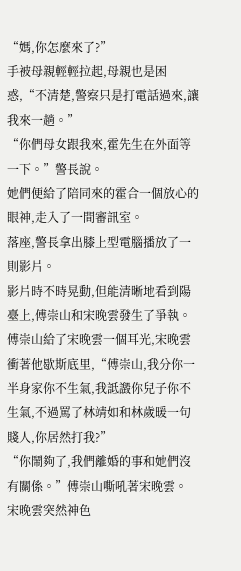“媽,你怎麼來了?”
手被母親輕輕拉起,母親也是困惑,“不清楚,警察只是打電話過來,讓我來一趟。”
“你們母女跟我來,霍先生在外面等一下。”警長說。
她們便給了陪同來的霍合一個放心的眼神,走入了一間審訊室。
落座,警長拿出膝上型電腦播放了一則影片。
影片時不時晃動,但能清晰地看到陽臺上,傅崇山和宋晚雲發生了爭執。
傅崇山給了宋晚雲一個耳光,宋晚雲衝著他歇斯底里,“傅崇山,我分你一半身家你不生氣,我詆譭你兒子你不生氣,不過罵了林靖如和林歲暖一句賤人,你居然打我?”
“你鬧夠了,我們離婚的事和她們沒有關係。”傅崇山嘶吼著宋晚雲。
宋晚雲突然神色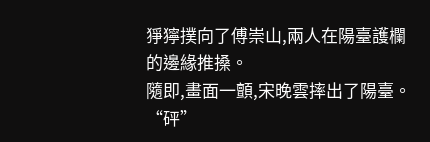猙獰撲向了傅崇山,兩人在陽臺護欄的邊緣推搡。
隨即,畫面一顫,宋晚雲摔出了陽臺。
“砰”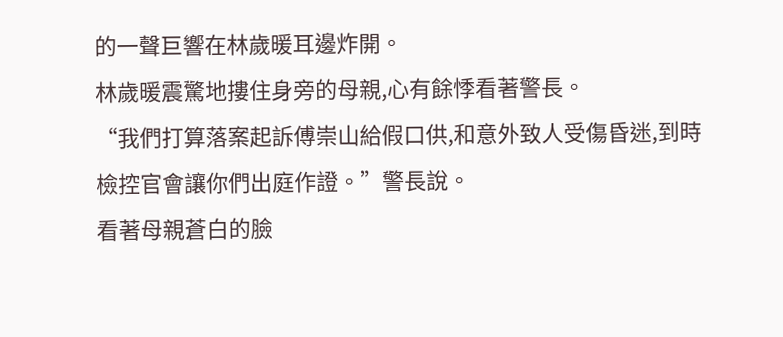的一聲巨響在林歲暖耳邊炸開。
林歲暖震驚地摟住身旁的母親,心有餘悸看著警長。
“我們打算落案起訴傅崇山給假口供,和意外致人受傷昏迷,到時檢控官會讓你們出庭作證。”警長說。
看著母親蒼白的臉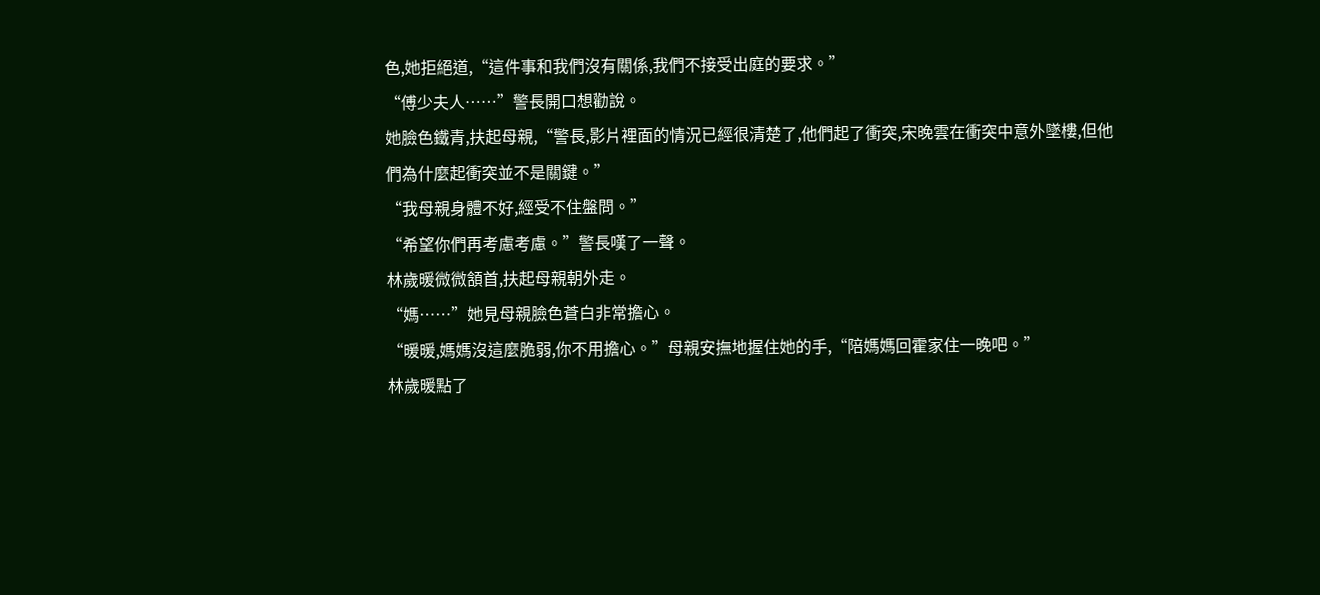色,她拒絕道,“這件事和我們沒有關係,我們不接受出庭的要求。”
“傅少夫人……”警長開口想勸說。
她臉色鐵青,扶起母親,“警長,影片裡面的情況已經很清楚了,他們起了衝突,宋晚雲在衝突中意外墜樓,但他們為什麼起衝突並不是關鍵。”
“我母親身體不好,經受不住盤問。”
“希望你們再考慮考慮。”警長嘆了一聲。
林歲暖微微頷首,扶起母親朝外走。
“媽……”她見母親臉色蒼白非常擔心。
“暖暖,媽媽沒這麼脆弱,你不用擔心。”母親安撫地握住她的手,“陪媽媽回霍家住一晚吧。”
林歲暖點了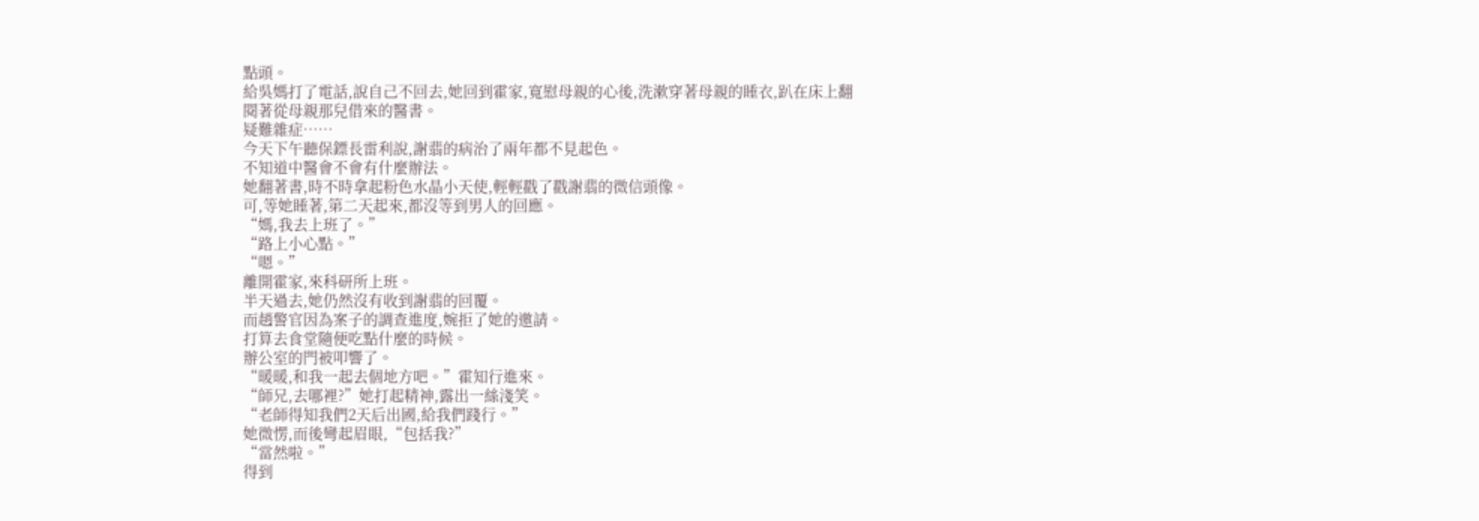點頭。
給吳媽打了電話,說自己不回去,她回到霍家,寬慰母親的心後,洗漱穿著母親的睡衣,趴在床上翻閱著從母親那兒借來的醫書。
疑難雜症……
今天下午聽保鏢長雷利說,謝翡的病治了兩年都不見起色。
不知道中醫會不會有什麼辦法。
她翻著書,時不時拿起粉色水晶小天使,輕輕戳了戳謝翡的微信頭像。
可,等她睡著,第二天起來,都沒等到男人的回應。
“媽,我去上班了。”
“路上小心點。”
“嗯。”
離開霍家,來科研所上班。
半天過去,她仍然沒有收到謝翡的回覆。
而趙警官因為案子的調查進度,婉拒了她的邀請。
打算去食堂隨便吃點什麼的時候。
辦公室的門被叩響了。
“暖暖,和我一起去個地方吧。”霍知行進來。
“師兄,去哪裡?”她打起精神,露出一絲淺笑。
“老師得知我們2天后出國,給我們踐行。”
她微愣,而後彎起眉眼,“包括我?”
“當然啦。”
得到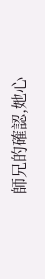師兄的確認,她心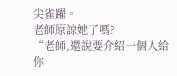尖雀躍。
老師原諒她了嗎?
“老師,還說要介紹一個人給你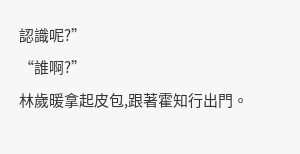認識呢?”
“誰啊?”
林歲暖拿起皮包,跟著霍知行出門。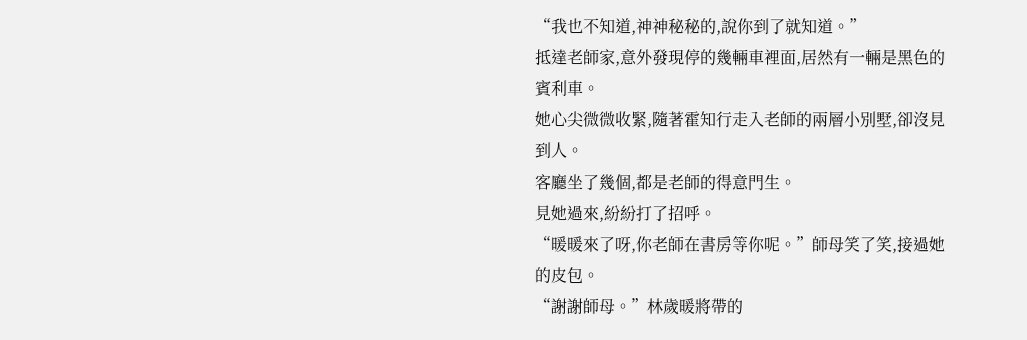“我也不知道,神神秘秘的,說你到了就知道。”
抵達老師家,意外發現停的幾輛車裡面,居然有一輛是黑色的賓利車。
她心尖微微收緊,隨著霍知行走入老師的兩層小別墅,卻沒見到人。
客廳坐了幾個,都是老師的得意門生。
見她過來,紛紛打了招呼。
“暖暖來了呀,你老師在書房等你呢。”師母笑了笑,接過她的皮包。
“謝謝師母。”林歲暖將帶的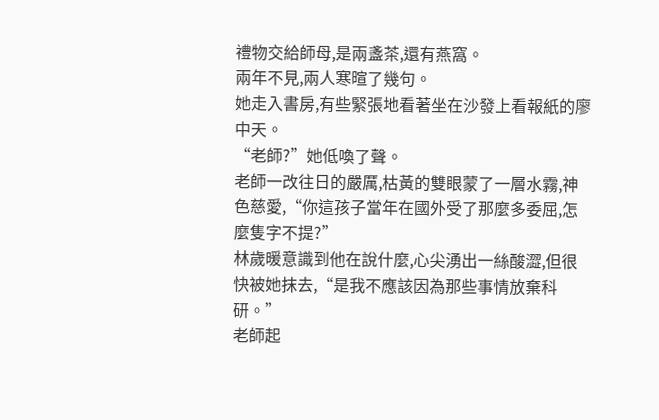禮物交給師母,是兩盞茶,還有燕窩。
兩年不見,兩人寒暄了幾句。
她走入書房,有些緊張地看著坐在沙發上看報紙的廖中天。
“老師?”她低喚了聲。
老師一改往日的嚴厲,枯黃的雙眼蒙了一層水霧,神色慈愛,“你這孩子當年在國外受了那麼多委屈,怎麼隻字不提?”
林歲暖意識到他在說什麼,心尖湧出一絲酸澀,但很快被她抹去,“是我不應該因為那些事情放棄科研。”
老師起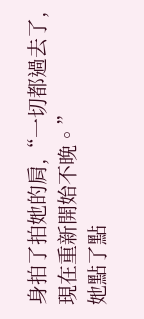身拍了拍她的肩,“一切都過去了,現在重新開始不晚。”
她點了點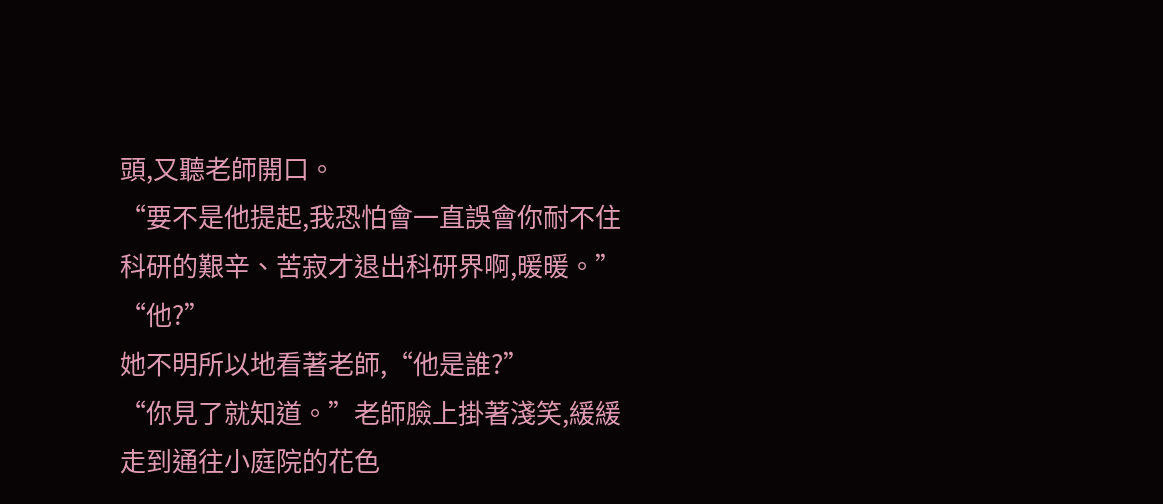頭,又聽老師開口。
“要不是他提起,我恐怕會一直誤會你耐不住科研的艱辛、苦寂才退出科研界啊,暖暖。”
“他?”
她不明所以地看著老師,“他是誰?”
“你見了就知道。”老師臉上掛著淺笑,緩緩走到通往小庭院的花色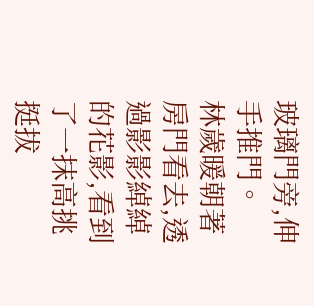玻璃門旁,伸手推門。
林歲暖朝著房門看去,透過影影綽綽的花影,看到了一抹高挑挺拔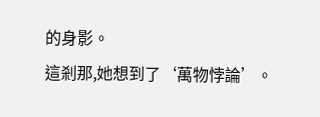的身影。
這剎那,她想到了‘萬物悖論’。